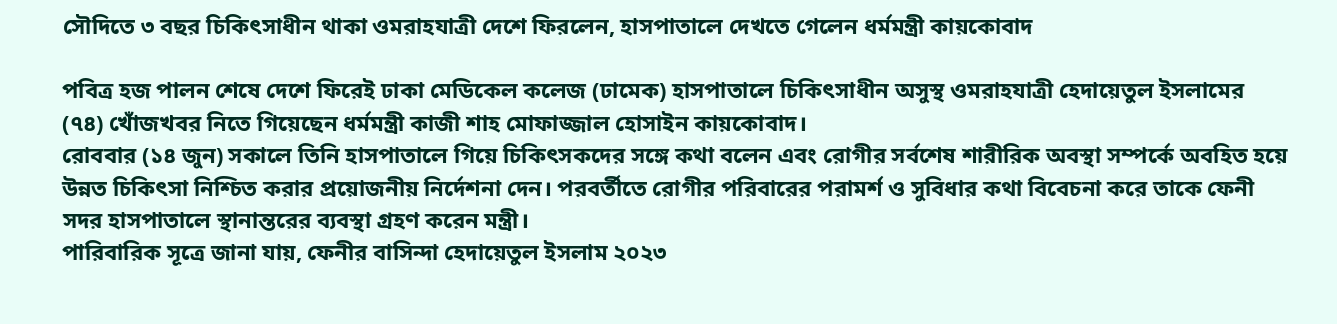সৌদিতে ৩ বছর চিকিৎসাধীন থাকা ওমরাহযাত্রী দেশে ফিরলেন, হাসপাতালে দেখতে গেলেন ধর্মমন্ত্রী কায়কোবাদ

পবিত্র হজ পালন শেষে দেশে ফিরেই ঢাকা মেডিকেল কলেজ (ঢামেক) হাসপাতালে চিকিৎসাধীন অসুস্থ ওমরাহযাত্রী হেদায়েতুল ইসলামের (৭৪) খোঁজখবর নিতে গিয়েছেন ধর্মমন্ত্রী কাজী শাহ মোফাজ্জাল হোসাইন কায়কোবাদ।
রোববার (১৪ জুন) সকালে তিনি হাসপাতালে গিয়ে চিকিৎসকদের সঙ্গে কথা বলেন এবং রোগীর সর্বশেষ শারীরিক অবস্থা সম্পর্কে অবহিত হয়ে উন্নত চিকিৎসা নিশ্চিত করার প্রয়োজনীয় নির্দেশনা দেন। পরবর্তীতে রোগীর পরিবারের পরামর্শ ও সুবিধার কথা বিবেচনা করে তাকে ফেনী সদর হাসপাতালে স্থানান্তরের ব্যবস্থা গ্রহণ করেন মন্ত্রী।
পারিবারিক সূত্রে জানা যায়, ফেনীর বাসিন্দা হেদায়েতুল ইসলাম ২০২৩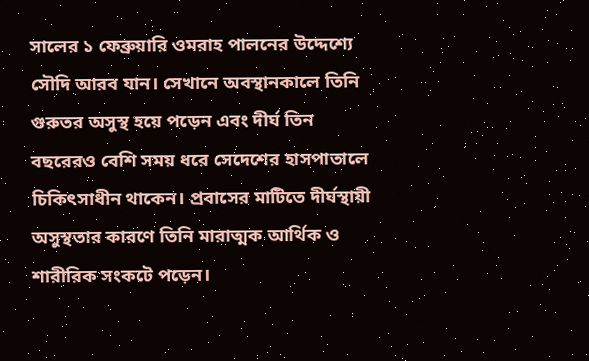সালের ১ ফেব্রুয়ারি ওমরাহ পালনের উদ্দেশ্যে সৌদি আরব যান। সেখানে অবস্থানকালে তিনি গুরুতর অসুস্থ হয়ে পড়েন এবং দীর্ঘ তিন বছরেরও বেশি সময় ধরে সেদেশের হাসপাতালে চিকিৎসাধীন থাকেন। প্রবাসের মাটিতে দীর্ঘস্থায়ী অসুস্থতার কারণে তিনি মারাত্মক আর্থিক ও শারীরিক সংকটে পড়েন।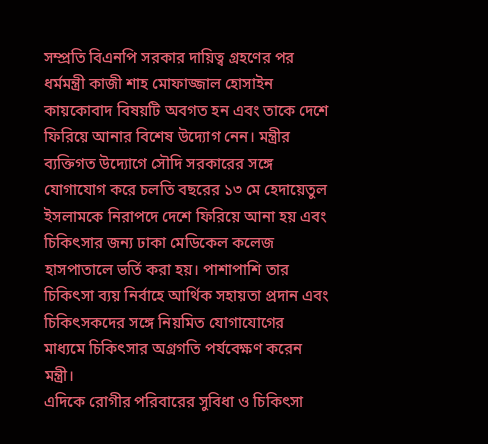সম্প্রতি বিএনপি সরকার দায়িত্ব গ্রহণের পর ধর্মমন্ত্রী কাজী শাহ মোফাজ্জাল হোসাইন কায়কোবাদ বিষয়টি অবগত হন এবং তাকে দেশে ফিরিয়ে আনার বিশেষ উদ্যোগ নেন। মন্ত্রীর ব্যক্তিগত উদ্যোগে সৌদি সরকারের সঙ্গে যোগাযোগ করে চলতি বছরের ১৩ মে হেদায়েতুল ইসলামকে নিরাপদে দেশে ফিরিয়ে আনা হয় এবং চিকিৎসার জন্য ঢাকা মেডিকেল কলেজ হাসপাতালে ভর্তি করা হয়। পাশাপাশি তার চিকিৎসা ব্যয় নির্বাহে আর্থিক সহায়তা প্রদান এবং চিকিৎসকদের সঙ্গে নিয়মিত যোগাযোগের মাধ্যমে চিকিৎসার অগ্রগতি পর্যবেক্ষণ করেন মন্ত্রী।
এদিকে রোগীর পরিবারের সুবিধা ও চিকিৎসা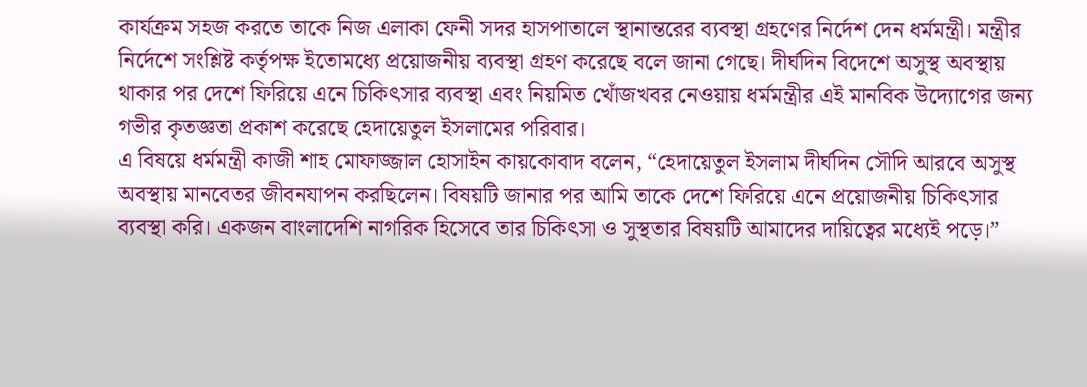কার্যক্রম সহজ করতে তাকে নিজ এলাকা ফেনী সদর হাসপাতালে স্থানান্তরের ব্যবস্থা গ্রহণের নির্দেশ দেন ধর্মমন্ত্রী। মন্ত্রীর নির্দেশে সংশ্লিষ্ট কর্তৃপক্ষ ইতোমধ্যে প্রয়োজনীয় ব্যবস্থা গ্রহণ করেছে বলে জানা গেছে। দীর্ঘদিন বিদেশে অসুস্থ অবস্থায় থাকার পর দেশে ফিরিয়ে এনে চিকিৎসার ব্যবস্থা এবং নিয়মিত খোঁজখবর নেওয়ায় ধর্মমন্ত্রীর এই মানবিক উদ্যোগের জন্য গভীর কৃতজ্ঞতা প্রকাশ করেছে হেদায়েতুল ইসলামের পরিবার।
এ বিষয়ে ধর্মমন্ত্রী কাজী শাহ মোফাজ্জাল হোসাইন কায়কোবাদ বলেন, “হেদায়েতুল ইসলাম দীর্ঘদিন সৌদি আরবে অসুস্থ অবস্থায় মানবেতর জীবনযাপন করছিলেন। বিষয়টি জানার পর আমি তাকে দেশে ফিরিয়ে এনে প্রয়োজনীয় চিকিৎসার ব্যবস্থা করি। একজন বাংলাদেশি নাগরিক হিসেবে তার চিকিৎসা ও সুস্থতার বিষয়টি আমাদের দায়িত্বের মধ্যেই পড়ে।”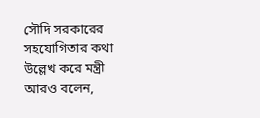সৌদি সরকারের সহযোগিতার কথা উল্লেখ করে মন্ত্রী আরও বলেন,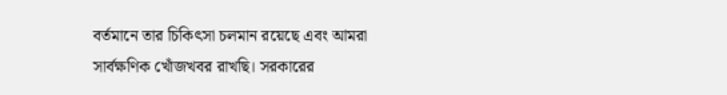বর্তমানে তার চিকিৎসা চলমান রয়েছে এবং আমরা সার্বক্ষণিক খোঁজখবর রাখছি। সরকারের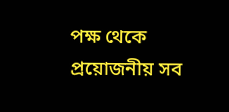পক্ষ থেকে প্রয়োজনীয় সব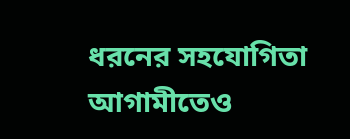ধরনের সহযোগিতা আগামীতেও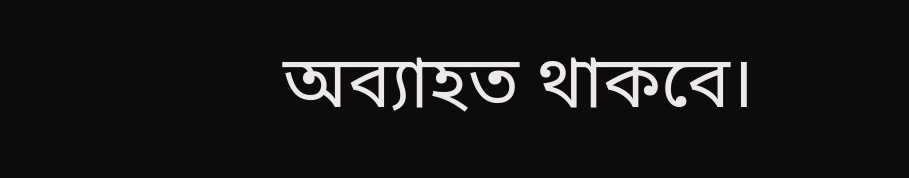অব্যাহত থাকবে।